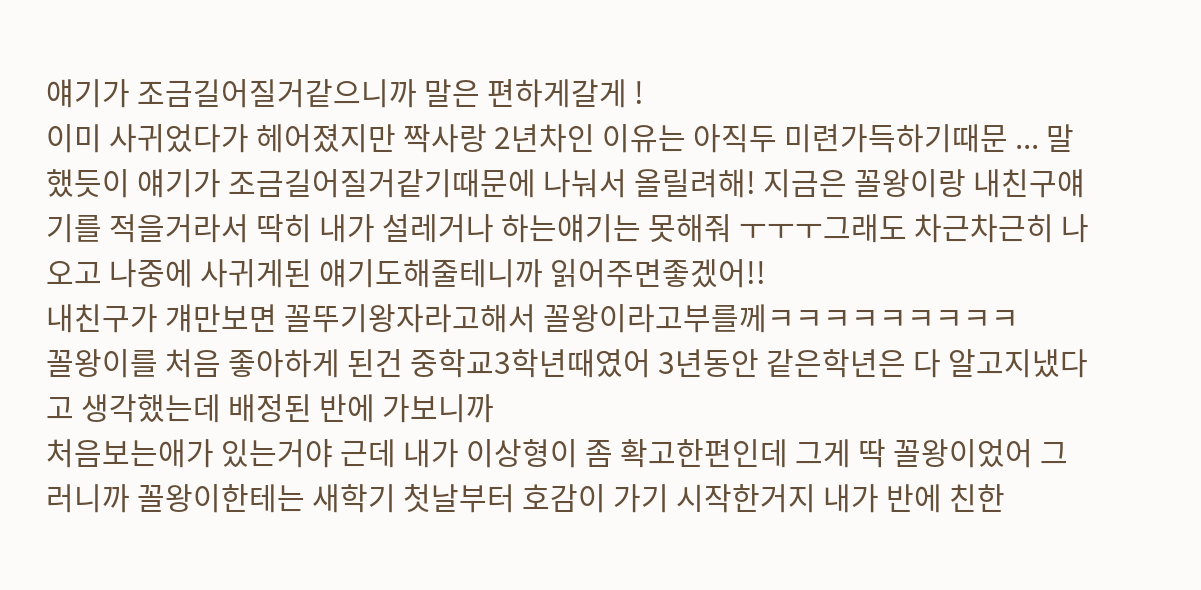얘기가 조금길어질거같으니까 말은 편하게갈게 !
이미 사귀었다가 헤어졌지만 짝사랑 2년차인 이유는 아직두 미련가득하기때문 ... 말했듯이 얘기가 조금길어질거같기때문에 나눠서 올릴려해! 지금은 꼴왕이랑 내친구얘기를 적을거라서 딱히 내가 설레거나 하는얘기는 못해줘 ㅜㅜㅜ그래도 차근차근히 나오고 나중에 사귀게된 얘기도해줄테니까 읽어주면좋겠어!!
내친구가 걔만보면 꼴뚜기왕자라고해서 꼴왕이라고부를께ㅋㅋㅋㅋㅋㅋㅋㅋㅋ
꼴왕이를 처음 좋아하게 된건 중학교3학년때였어 3년동안 같은학년은 다 알고지냈다고 생각했는데 배정된 반에 가보니까
처음보는애가 있는거야 근데 내가 이상형이 좀 확고한편인데 그게 딱 꼴왕이었어 그러니까 꼴왕이한테는 새학기 첫날부터 호감이 가기 시작한거지 내가 반에 친한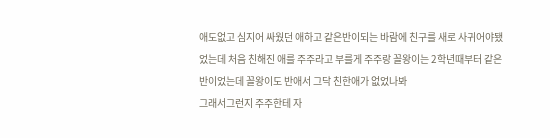애도없고 심지어 싸웠던 애하고 같은반이되는 바람에 친구를 새로 사귀어야됐었는데 처음 친해진 애를 주주라고 부를게 주주랑 꼴왕이는 2학년때부터 같은반이었는데 꼴왕이도 반애서 그닥 친한애가 없었나봐
그래서그런지 주주한테 자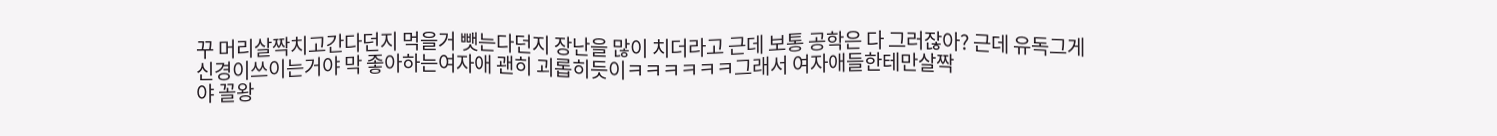꾸 머리살짝치고간다던지 먹을거 뺏는다던지 장난을 많이 치더라고 근데 보통 공학은 다 그러잖아? 근데 유독그게 신경이쓰이는거야 막 좋아하는여자애 괜히 괴롭히듯이ㅋㅋㅋㅋㅋㅋ그래서 여자애들한테만살짝
야 꼴왕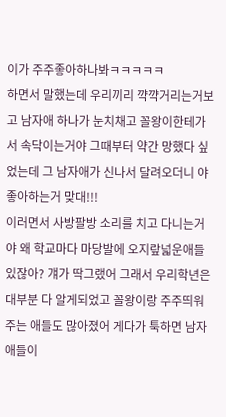이가 주주좋아하나봐ㅋㅋㅋㅋㅋ
하면서 말했는데 우리끼리 꺅꺅거리는거보고 남자애 하나가 눈치채고 꼴왕이한테가서 속닥이는거야 그때부터 약간 망했다 싶었는데 그 남자애가 신나서 달려오더니 야 좋아하는거 맞대!!!
이러면서 사방팔방 소리를 치고 다니는거야 왜 학교마다 마당발에 오지랖넓운애들있잖아? 걔가 딱그랬어 그래서 우리학년은 대부분 다 알게되었고 꼴왕이랑 주주띄워주는 애들도 많아졌어 게다가 툭하면 남자애들이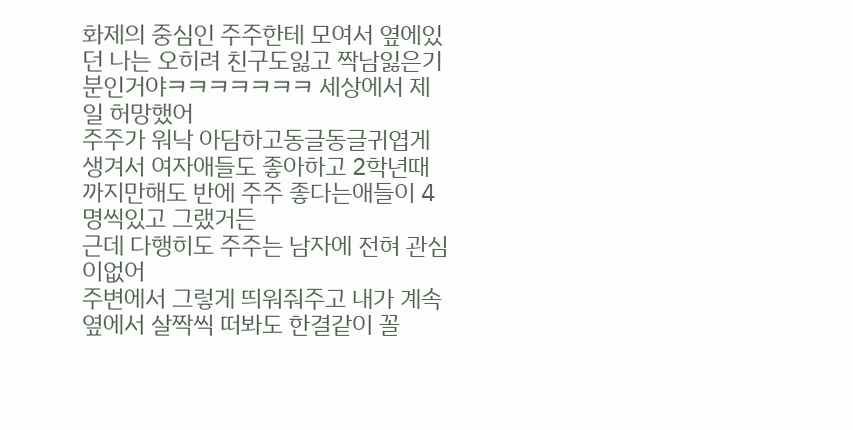화제의 중심인 주주한테 모여서 옆에있던 나는 오히려 친구도잃고 짝남잃은기분인거야ㅋㅋㅋㅋㅋㅋㅋ 세상에서 제일 허망했어
주주가 워낙 아담하고동글동글귀엽게생겨서 여자애들도 좋아하고 2학년때까지만해도 반에 주주 좋다는애들이 4명씩있고 그랬거든
근데 다행히도 주주는 남자에 전혀 관심이없어
주변에서 그렇게 띄워줘주고 내가 계속옆에서 살짝씩 떠봐도 한결같이 꼴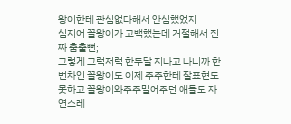왕이한테 관심없다해서 안심했었지
심지어 꼴왕이가 고백했는데 거절해서 진짜 춤출뻔;
그렇게 그럭저럭 한두달 지나고 나니까 한번차인 꼴왕이도 이제 주주한테 잘표현도 못하고 꼴왕이와주주밀어주던 애들도 자연스레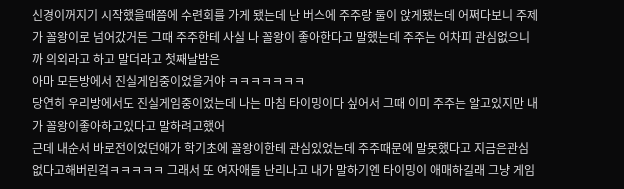신경이꺼지기 시작했을때쯤에 수련회를 가게 됐는데 난 버스에 주주랑 둘이 앉게됐는데 어쩌다보니 주제가 꼴왕이로 넘어갔거든 그때 주주한테 사실 나 꼴왕이 좋아한다고 말했는데 주주는 어차피 관심없으니까 의외라고 하고 말더라고 첫째날밤은
아마 모든방에서 진실게임중이었을거야 ㅋㅋㅋㅋㅋㅋㅋ
당연히 우리방에서도 진실게임중이었는데 나는 마침 타이밍이다 싶어서 그때 이미 주주는 알고있지만 내가 꼴왕이좋아하고있다고 말하려고했어
근데 내순서 바로전이었던애가 학기초에 꼴왕이한테 관심있었는데 주주때문에 말못했다고 지금은관심없다고해버린겈ㅋㅋㅋㅋㅋ 그래서 또 여자애들 난리나고 내가 말하기엔 타이밍이 애매하길래 그냥 게임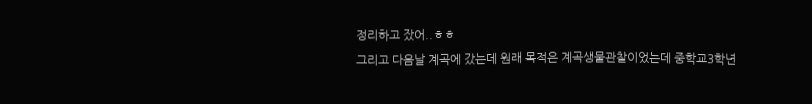정리하고 잤어..ㅎㅎ
그리고 다음날 계곡에 갔는데 원래 목적은 계곡생물관찰이었는데 중학교3학년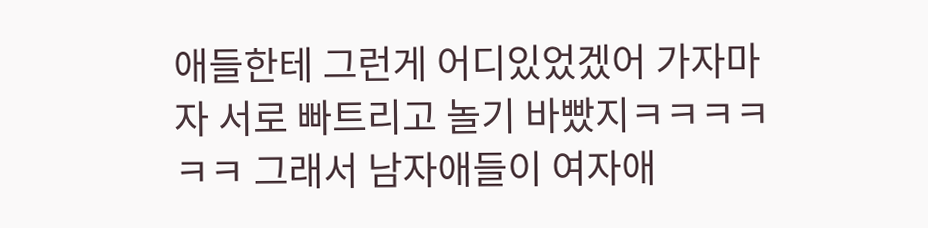애들한테 그런게 어디있었겠어 가자마자 서로 빠트리고 놀기 바빴지ㅋㅋㅋㅋㅋㅋ 그래서 남자애들이 여자애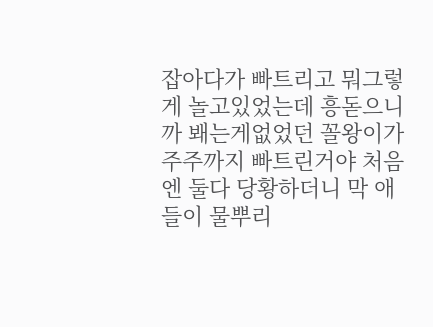잡아다가 빠트리고 뭐그렇게 놀고있었는데 흥돋으니까 봬는게없었던 꼴왕이가 주주까지 빠트린거야 처음엔 둘다 당황하더니 막 애들이 물뿌리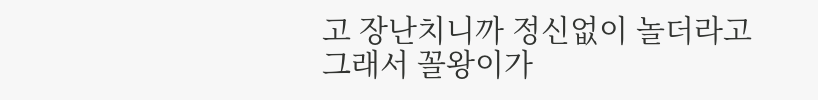고 장난치니까 정신없이 놀더라고 그래서 꼴왕이가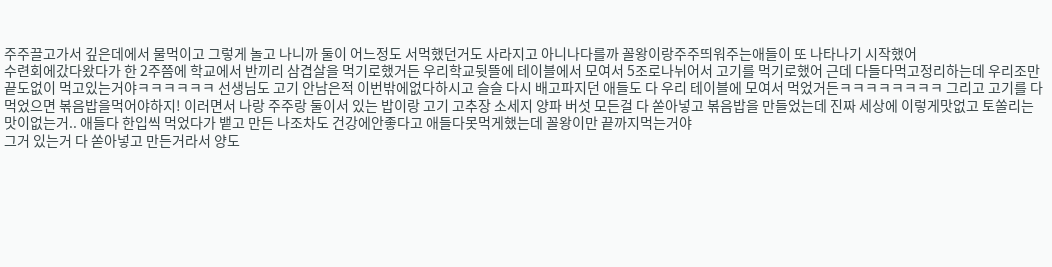주주끌고가서 깊은데에서 물먹이고 그렇게 놀고 나니까 둘이 어느정도 서먹했던거도 사라지고 아니나다를까 꼴왕이랑주주띄워주는애들이 또 나타나기 시작했어
수련회에갔다왔다가 한 2주쯤에 학교에서 반끼리 삼겹살을 먹기로했거든 우리학교뒷뜰에 테이블에서 모여서 5조로나뉘어서 고기를 먹기로했어 근데 다들다먹고정리하는데 우리조만 끝도없이 먹고있는거야ㅋㅋㅋㅋㅋㅋ 선생님도 고기 안남은적 이번밖에없다하시고 슬슬 다시 배고파지던 애들도 다 우리 테이블에 모여서 먹었거든ㅋㅋㅋㅋㅋㅋㅋㅋ 그리고 고기를 다먹었으면 볶음밥을먹어야하지! 이러면서 나랑 주주랑 둘이서 있는 밥이랑 고기 고추장 소세지 양파 버섯 모든걸 다 쏟아넣고 볶음밥을 만들었는데 진짜 세상에 이렇게맛없고 토쏠리는 맛이없는거.. 애들다 한입씩 먹었다가 뱉고 만든 나조차도 건강에안좋다고 애들다못먹게했는데 꼴왕이만 끝까지먹는거야
그거 있는거 다 쏟아넣고 만든거라서 양도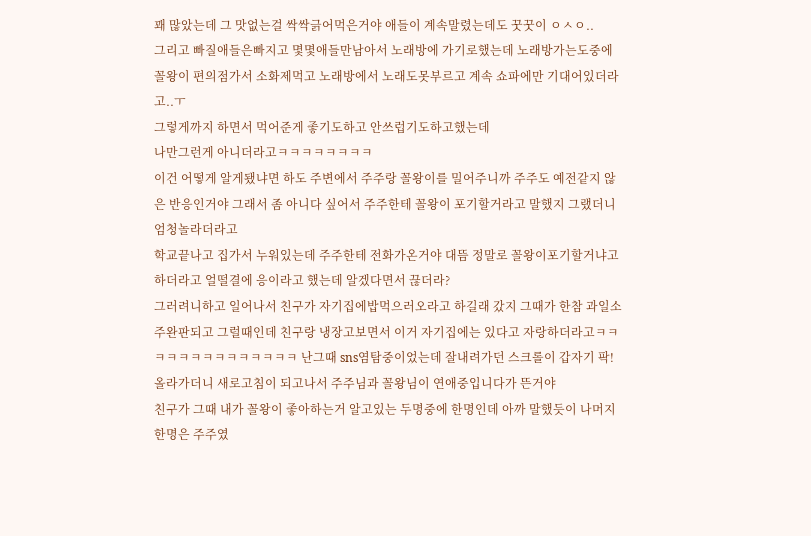꽤 많았는데 그 맛없는걸 싹싹긁어먹은거야 애들이 계속말렸는데도 꿋꿋이 ㅇㅅㅇ..
그리고 빠질애들은빠지고 몇몇애들만남아서 노래방에 가기로했는데 노래방가는도중에 꼴왕이 편의점가서 소화제먹고 노래방에서 노래도못부르고 계속 쇼파에만 기대어있더라고..ㅜ
그렇게까지 하면서 먹어준게 좋기도하고 안쓰럽기도하고했는데
나만그런게 아니더라고ㅋㅋㅋㅋㅋㅋㅋㅋ
이건 어떻게 알게됐냐면 하도 주변에서 주주랑 꼴왕이를 밀어주니까 주주도 예전같지 않은 반응인거야 그래서 좀 아니다 싶어서 주주한테 꼴왕이 포기할거라고 말했지 그랬더니 엄청놀라더라고
학교끝나고 집가서 누워있는데 주주한테 전화가온거야 대뜸 정말로 꼴왕이포기할거냐고 하더라고 얼떨결에 응이라고 했는데 알겠다면서 끊더라?
그러려니하고 일어나서 친구가 자기집에밥먹으러오라고 하길래 갔지 그때가 한참 과일소주완판되고 그럴때인데 친구랑 냉장고보면서 이거 자기집에는 있다고 자랑하더라고ㅋㅋㅋㅋㅋㅋㅋㅋㅋㅋㅋㅋㅋㅋ 난그때 sns염탐중이었는데 잘내려가던 스크롤이 갑자기 팍! 올라가더니 새로고침이 되고나서 주주님과 꼴왕님이 연애중입니다가 뜬거야
친구가 그때 내가 꼴왕이 좋아하는거 알고있는 두명중에 한명인데 아까 말했듯이 나머지 한명은 주주였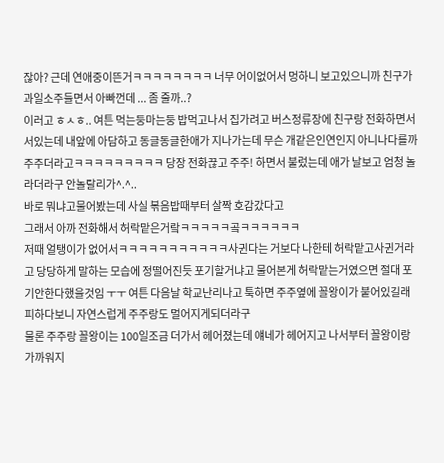잖아? 근데 연애중이뜬거ㅋㅋㅋㅋㅋㅋㅋㅋ 너무 어이없어서 멍하니 보고있으니까 친구가 과일소주들면서 아빠껀데 ... 좀 줄까..?
이러고 ㅎㅅㅎ.. 여튼 먹는둥마는둥 밥먹고나서 집가려고 버스정류장에 친구랑 전화하면서 서있는데 내앞에 아담하고 동글동글한애가 지나가는데 무슨 개같은인연인지 아니나다를까 주주더라고ㅋㅋㅋㅋㅋㅋㅋㅋㅋ 당장 전화끊고 주주! 하면서 불렀는데 애가 날보고 엄청 놀라더라구 안놀랄리가^.^..
바로 뭐냐고물어봤는데 사실 볶음밥때부터 살짝 호감갔다고
그래서 아까 전화해서 허락맡은거랔ㅋㅋㅋㅋㅋ곸ㅋㅋㅋㅋㅋㅋ
저때 얼탱이가 없어서ㅋㅋㅋㅋㅋㅋㅋㅋㅋㅋㅋ사귄다는 거보다 나한테 허락맡고사귄거라고 당당하게 말하는 모습에 정떨어진듯 포기할거냐고 물어본게 허락맡는거였으면 절대 포기안한다했을것임 ㅜㅜ 여튼 다음날 학교난리나고 툭하면 주주옆에 꼴왕이가 붙어있길래 피하다보니 자연스럽게 주주랑도 멀어지게되더라구
물론 주주랑 꼴왕이는 100일조금 더가서 헤어졌는데 얘네가 헤어지고 나서부터 꼴왕이랑 가까워지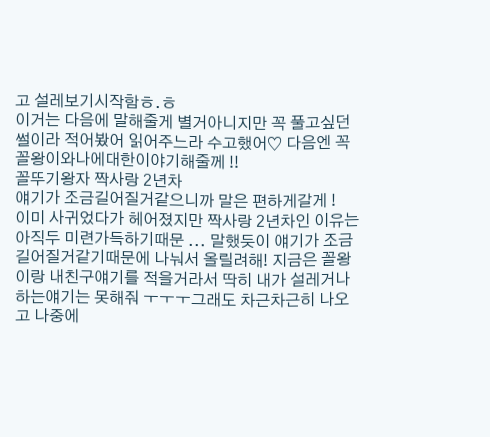고 설레보기시작함ㅎ.ㅎ
이거는 다음에 말해줄게 별거아니지만 꼭 풀고싶던 썰이라 적어봤어 읽어주느라 수고했어♡ 다음엔 꼭 꼴왕이와나에대한이야기해줄께 !!
꼴뚜기왕자 짝사랑 2년차
얘기가 조금길어질거같으니까 말은 편하게갈게 !
이미 사귀었다가 헤어졌지만 짝사랑 2년차인 이유는 아직두 미련가득하기때문 ... 말했듯이 얘기가 조금길어질거같기때문에 나눠서 올릴려해! 지금은 꼴왕이랑 내친구얘기를 적을거라서 딱히 내가 설레거나 하는얘기는 못해줘 ㅜㅜㅜ그래도 차근차근히 나오고 나중에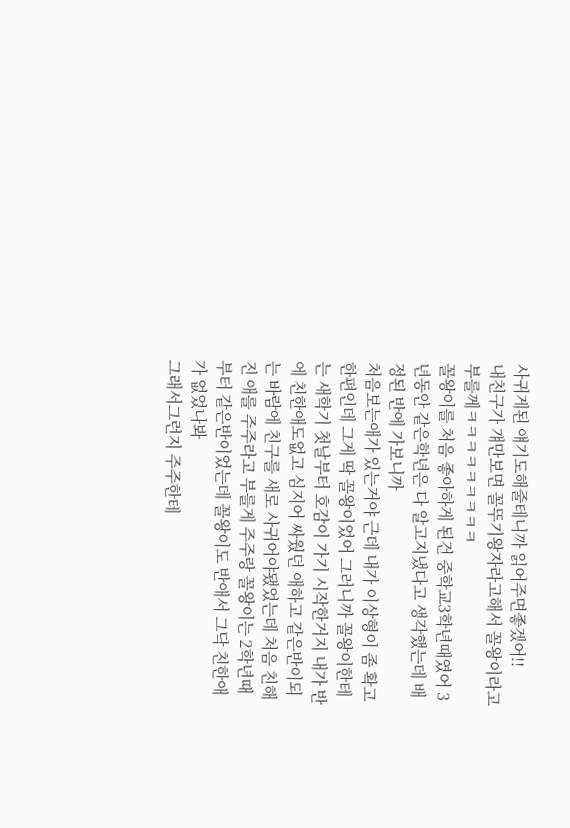사귀게된 얘기도해줄테니까 읽어주면좋겠어!!
내친구가 걔만보면 꼴뚜기왕자라고해서 꼴왕이라고부를께ㅋㅋㅋㅋㅋㅋㅋㅋㅋ
꼴왕이를 처음 좋아하게 된건 중학교3학년때였어 3년동안 같은학년은 다 알고지냈다고 생각했는데 배정된 반에 가보니까
처음보는애가 있는거야 근데 내가 이상형이 좀 확고한편인데 그게 딱 꼴왕이었어 그러니까 꼴왕이한테는 새학기 첫날부터 호감이 가기 시작한거지 내가 반에 친한애도없고 심지어 싸웠던 애하고 같은반이되는 바람에 친구를 새로 사귀어야됐었는데 처음 친해진 애를 주주라고 부를게 주주랑 꼴왕이는 2학년때부터 같은반이었는데 꼴왕이도 반애서 그닥 친한애가 없었나봐
그래서그런지 주주한테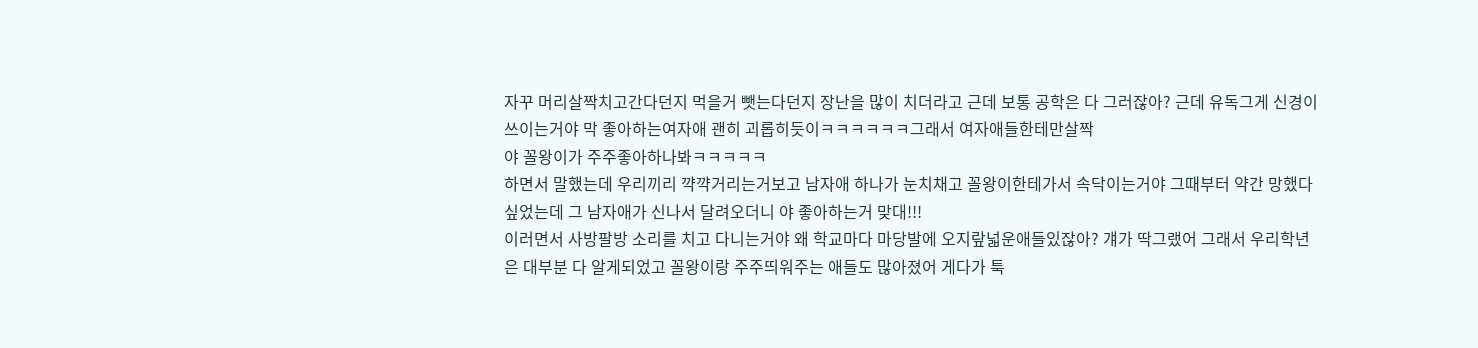자꾸 머리살짝치고간다던지 먹을거 뺏는다던지 장난을 많이 치더라고 근데 보통 공학은 다 그러잖아? 근데 유독그게 신경이쓰이는거야 막 좋아하는여자애 괜히 괴롭히듯이ㅋㅋㅋㅋㅋㅋ그래서 여자애들한테만살짝
야 꼴왕이가 주주좋아하나봐ㅋㅋㅋㅋㅋ
하면서 말했는데 우리끼리 꺅꺅거리는거보고 남자애 하나가 눈치채고 꼴왕이한테가서 속닥이는거야 그때부터 약간 망했다 싶었는데 그 남자애가 신나서 달려오더니 야 좋아하는거 맞대!!!
이러면서 사방팔방 소리를 치고 다니는거야 왜 학교마다 마당발에 오지랖넓운애들있잖아? 걔가 딱그랬어 그래서 우리학년은 대부분 다 알게되었고 꼴왕이랑 주주띄워주는 애들도 많아졌어 게다가 툭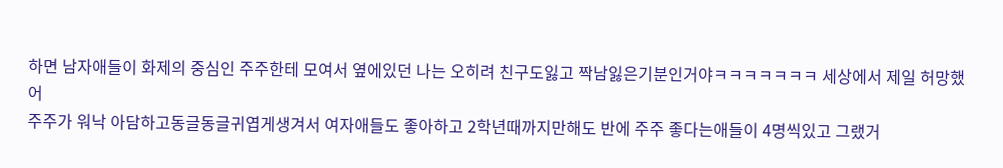하면 남자애들이 화제의 중심인 주주한테 모여서 옆에있던 나는 오히려 친구도잃고 짝남잃은기분인거야ㅋㅋㅋㅋㅋㅋㅋ 세상에서 제일 허망했어
주주가 워낙 아담하고동글동글귀엽게생겨서 여자애들도 좋아하고 2학년때까지만해도 반에 주주 좋다는애들이 4명씩있고 그랬거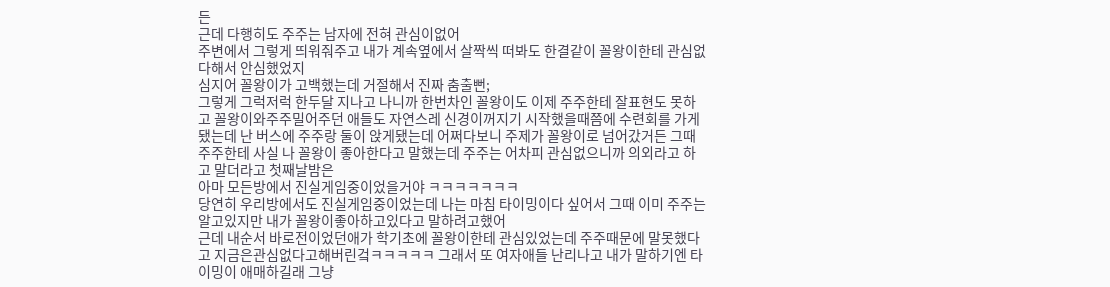든
근데 다행히도 주주는 남자에 전혀 관심이없어
주변에서 그렇게 띄워줘주고 내가 계속옆에서 살짝씩 떠봐도 한결같이 꼴왕이한테 관심없다해서 안심했었지
심지어 꼴왕이가 고백했는데 거절해서 진짜 춤출뻔;
그렇게 그럭저럭 한두달 지나고 나니까 한번차인 꼴왕이도 이제 주주한테 잘표현도 못하고 꼴왕이와주주밀어주던 애들도 자연스레 신경이꺼지기 시작했을때쯤에 수련회를 가게 됐는데 난 버스에 주주랑 둘이 앉게됐는데 어쩌다보니 주제가 꼴왕이로 넘어갔거든 그때 주주한테 사실 나 꼴왕이 좋아한다고 말했는데 주주는 어차피 관심없으니까 의외라고 하고 말더라고 첫째날밤은
아마 모든방에서 진실게임중이었을거야 ㅋㅋㅋㅋㅋㅋㅋ
당연히 우리방에서도 진실게임중이었는데 나는 마침 타이밍이다 싶어서 그때 이미 주주는 알고있지만 내가 꼴왕이좋아하고있다고 말하려고했어
근데 내순서 바로전이었던애가 학기초에 꼴왕이한테 관심있었는데 주주때문에 말못했다고 지금은관심없다고해버린겈ㅋㅋㅋㅋㅋ 그래서 또 여자애들 난리나고 내가 말하기엔 타이밍이 애매하길래 그냥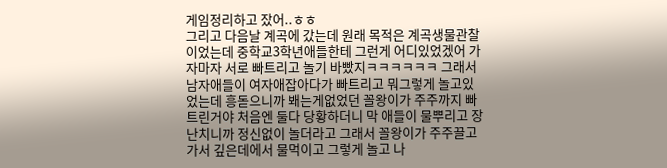게임정리하고 잤어..ㅎㅎ
그리고 다음날 계곡에 갔는데 원래 목적은 계곡생물관찰이었는데 중학교3학년애들한테 그런게 어디있었겠어 가자마자 서로 빠트리고 놀기 바빴지ㅋㅋㅋㅋㅋㅋ 그래서 남자애들이 여자애잡아다가 빠트리고 뭐그렇게 놀고있었는데 흥돋으니까 봬는게없었던 꼴왕이가 주주까지 빠트린거야 처음엔 둘다 당황하더니 막 애들이 물뿌리고 장난치니까 정신없이 놀더라고 그래서 꼴왕이가 주주끌고가서 깊은데에서 물먹이고 그렇게 놀고 나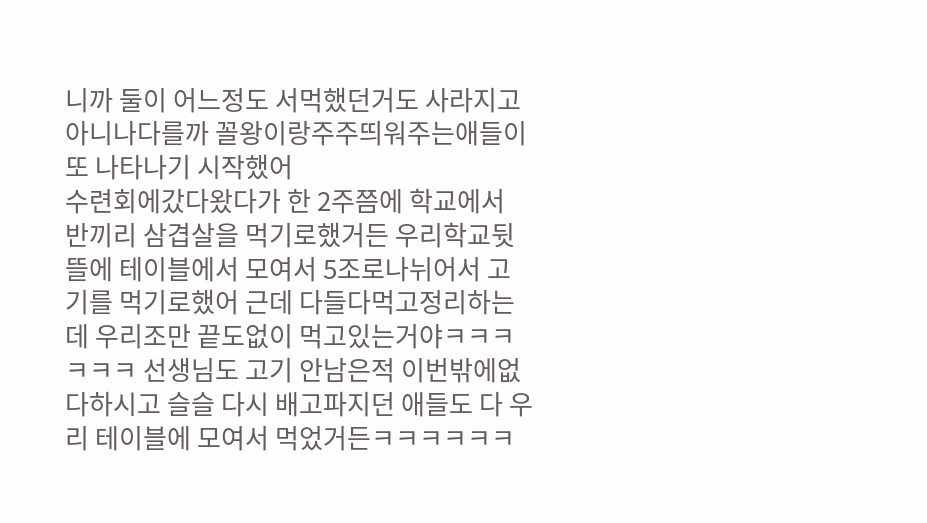니까 둘이 어느정도 서먹했던거도 사라지고 아니나다를까 꼴왕이랑주주띄워주는애들이 또 나타나기 시작했어
수련회에갔다왔다가 한 2주쯤에 학교에서 반끼리 삼겹살을 먹기로했거든 우리학교뒷뜰에 테이블에서 모여서 5조로나뉘어서 고기를 먹기로했어 근데 다들다먹고정리하는데 우리조만 끝도없이 먹고있는거야ㅋㅋㅋㅋㅋㅋ 선생님도 고기 안남은적 이번밖에없다하시고 슬슬 다시 배고파지던 애들도 다 우리 테이블에 모여서 먹었거든ㅋㅋㅋㅋㅋㅋ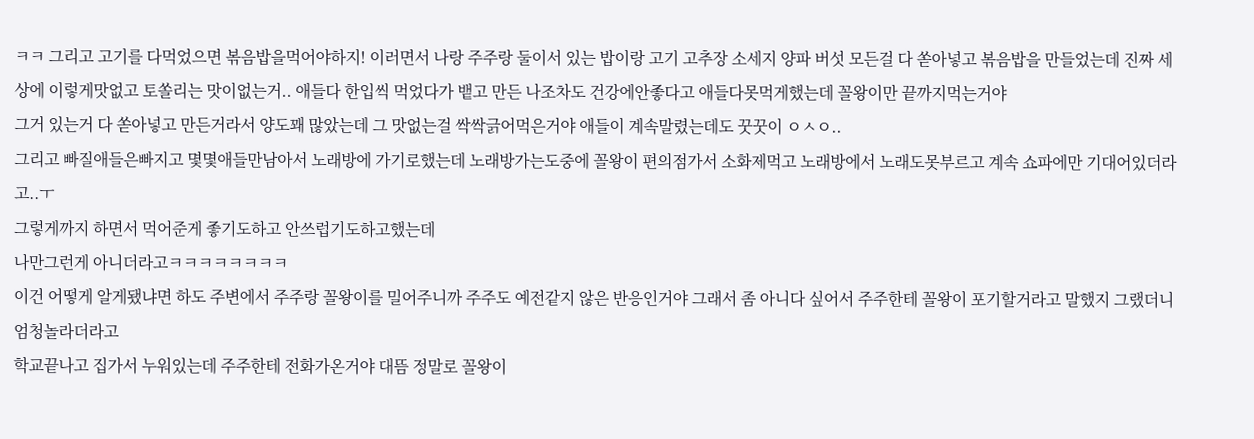ㅋㅋ 그리고 고기를 다먹었으면 볶음밥을먹어야하지! 이러면서 나랑 주주랑 둘이서 있는 밥이랑 고기 고추장 소세지 양파 버섯 모든걸 다 쏟아넣고 볶음밥을 만들었는데 진짜 세상에 이렇게맛없고 토쏠리는 맛이없는거.. 애들다 한입씩 먹었다가 뱉고 만든 나조차도 건강에안좋다고 애들다못먹게했는데 꼴왕이만 끝까지먹는거야
그거 있는거 다 쏟아넣고 만든거라서 양도꽤 많았는데 그 맛없는걸 싹싹긁어먹은거야 애들이 계속말렸는데도 꿋꿋이 ㅇㅅㅇ..
그리고 빠질애들은빠지고 몇몇애들만남아서 노래방에 가기로했는데 노래방가는도중에 꼴왕이 편의점가서 소화제먹고 노래방에서 노래도못부르고 계속 쇼파에만 기대어있더라고..ㅜ
그렇게까지 하면서 먹어준게 좋기도하고 안쓰럽기도하고했는데
나만그런게 아니더라고ㅋㅋㅋㅋㅋㅋㅋㅋ
이건 어떻게 알게됐냐면 하도 주변에서 주주랑 꼴왕이를 밀어주니까 주주도 예전같지 않은 반응인거야 그래서 좀 아니다 싶어서 주주한테 꼴왕이 포기할거라고 말했지 그랬더니 엄청놀라더라고
학교끝나고 집가서 누워있는데 주주한테 전화가온거야 대뜸 정말로 꼴왕이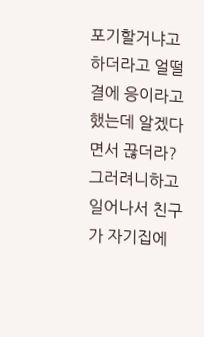포기할거냐고 하더라고 얼떨결에 응이라고 했는데 알겠다면서 끊더라?
그러려니하고 일어나서 친구가 자기집에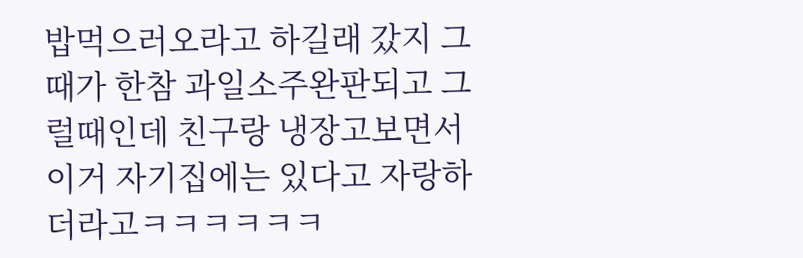밥먹으러오라고 하길래 갔지 그때가 한참 과일소주완판되고 그럴때인데 친구랑 냉장고보면서 이거 자기집에는 있다고 자랑하더라고ㅋㅋㅋㅋㅋㅋ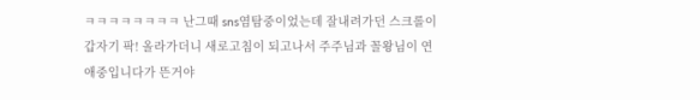ㅋㅋㅋㅋㅋㅋㅋㅋ 난그때 sns염탐중이었는데 잘내려가던 스크롤이 갑자기 팍! 올라가더니 새로고침이 되고나서 주주님과 꼴왕님이 연애중입니다가 뜬거야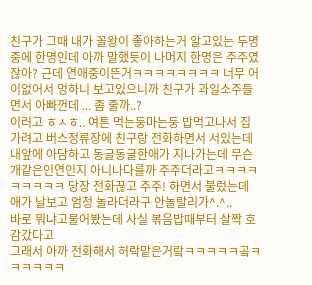친구가 그때 내가 꼴왕이 좋아하는거 알고있는 두명중에 한명인데 아까 말했듯이 나머지 한명은 주주였잖아? 근데 연애중이뜬거ㅋㅋㅋㅋㅋㅋㅋㅋ 너무 어이없어서 멍하니 보고있으니까 친구가 과일소주들면서 아빠껀데 ... 좀 줄까..?
이러고 ㅎㅅㅎ.. 여튼 먹는둥마는둥 밥먹고나서 집가려고 버스정류장에 친구랑 전화하면서 서있는데 내앞에 아담하고 동글동글한애가 지나가는데 무슨 개같은인연인지 아니나다를까 주주더라고ㅋㅋㅋㅋㅋㅋㅋㅋㅋ 당장 전화끊고 주주! 하면서 불렀는데 애가 날보고 엄청 놀라더라구 안놀랄리가^.^..
바로 뭐냐고물어봤는데 사실 볶음밥때부터 살짝 호감갔다고
그래서 아까 전화해서 허락맡은거랔ㅋㅋㅋㅋㅋ곸ㅋㅋㅋㅋㅋㅋ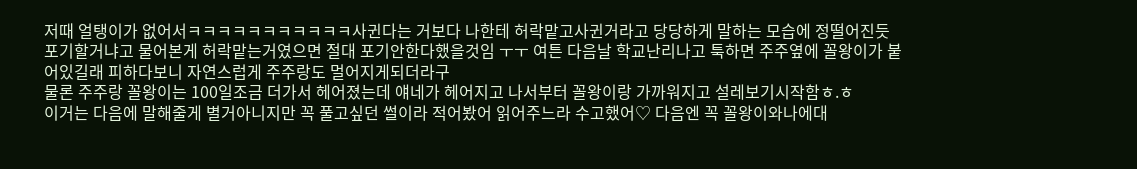저때 얼탱이가 없어서ㅋㅋㅋㅋㅋㅋㅋㅋㅋㅋㅋ사귄다는 거보다 나한테 허락맡고사귄거라고 당당하게 말하는 모습에 정떨어진듯 포기할거냐고 물어본게 허락맡는거였으면 절대 포기안한다했을것임 ㅜㅜ 여튼 다음날 학교난리나고 툭하면 주주옆에 꼴왕이가 붙어있길래 피하다보니 자연스럽게 주주랑도 멀어지게되더라구
물론 주주랑 꼴왕이는 100일조금 더가서 헤어졌는데 얘네가 헤어지고 나서부터 꼴왕이랑 가까워지고 설레보기시작함ㅎ.ㅎ
이거는 다음에 말해줄게 별거아니지만 꼭 풀고싶던 썰이라 적어봤어 읽어주느라 수고했어♡ 다음엔 꼭 꼴왕이와나에대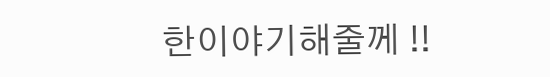한이야기해줄께 !!